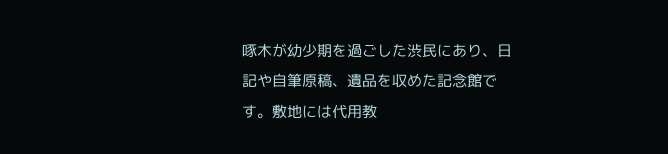啄木が幼少期を過ごした渋民にあり、日記や自筆原稿、遺品を収めた記念館です。敷地には代用教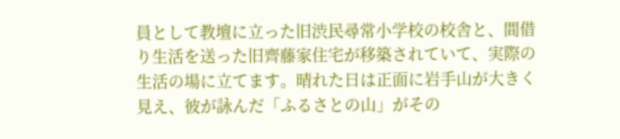員として教壇に立った旧渋民尋常小学校の校舎と、間借り生活を送った旧齊藤家住宅が移築されていて、実際の生活の場に立てます。晴れた日は正面に岩手山が大きく見え、彼が詠んだ「ふるさとの山」がその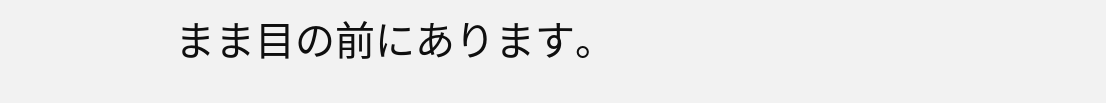まま目の前にあります。